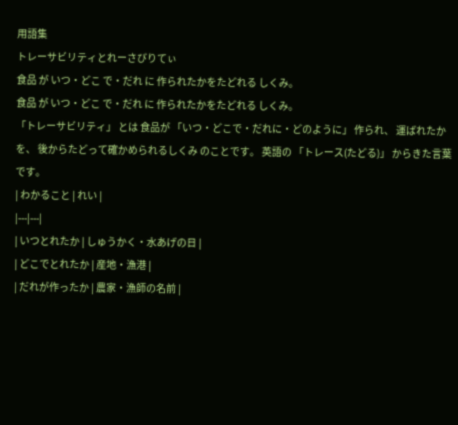用語集
トレーサビリティとれーさびりてぃ
食品 が いつ・どこ で・だれ に 作られたかをたどれる しくみ。
食品 が いつ・どこ で・だれ に 作られたかをたどれる しくみ。
「トレーサビリティ」 とは 食品が 「いつ・どこで・だれに・どのように」 作られ、 運ばれたかを、 後からたどって確かめられるしくみ のことです。 英語の 「トレース(たどる)」 からきた言葉です。
| わかること | れい |
|---|---|
| いつとれたか | しゅうかく・水あげの日 |
| どこでとれたか | 産地・漁港 |
| だれが作ったか | 農家・漁師の名前 |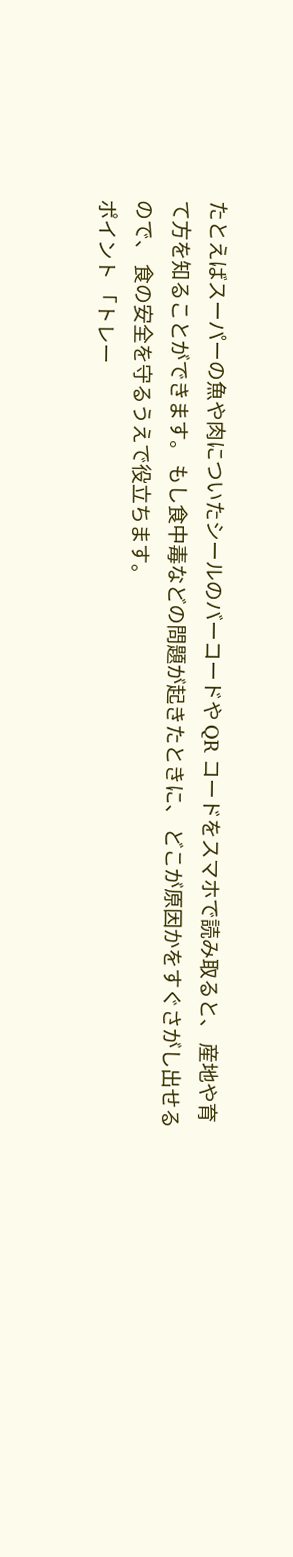たとえばスーパーの魚や肉についたシールのバーコードや QR コードをスマホで読み取ると、 産地や育て方を知ることができます。 もし食中毒などの問題が起きたときに、 どこが原因かをすぐさがし出せるので、 食の安全を守るうえで役立ちます。
ポイント 「トレー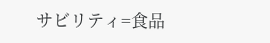サビリティ=食品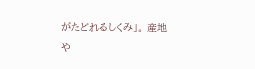がたどれるしくみ」。 産地や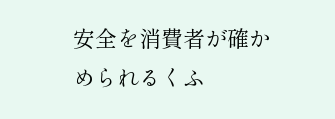安全を消費者が確かめられるくふ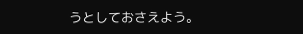うとしておさえよう。